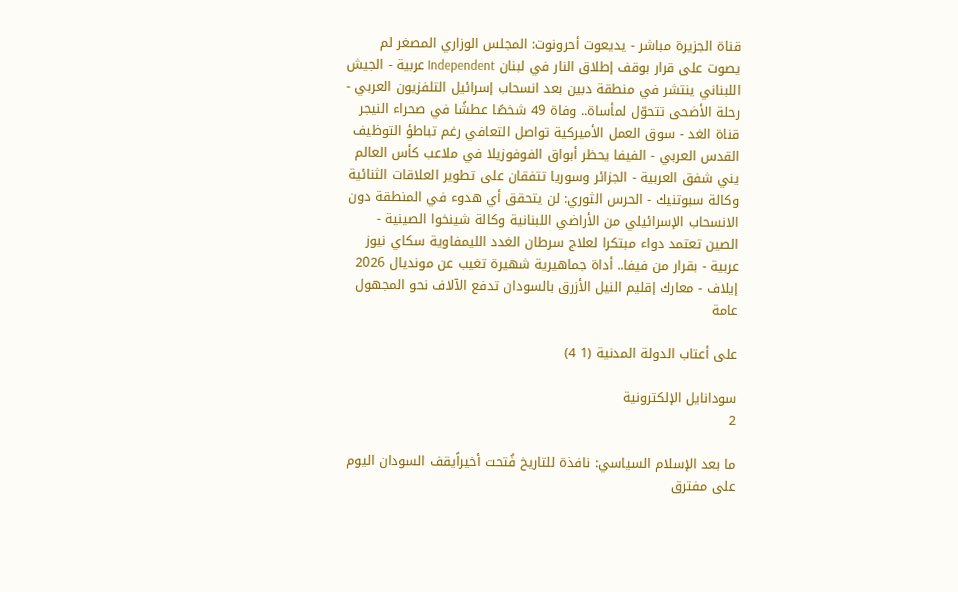قناة الجزيرة مباشر - يديعوت أحرونوت: المجلس الوزاري المصغر لم يصوت على قرار بوقف إطلاق النار في لبنان Independent عربية - الجيش اللبناني ينتشر في منطقة دبين بعد انسحاب إسرائيل التلفزيون العربي - رحلة الأضحى تتحوّل لمأساة.. وفاة 49 شخصًا عطشًا في صحراء النيجر قناة الغد - سوق العمل الأميركية تواصل التعافي رغم تباطؤ التوظيف القدس العربي - الفيفا يحظر أبواق الفوفوزيلا في ملاعب كأس العالم يني شفق العربية - الجزائر وسوريا تتفقان على تطوير العلاقات الثنائية وكالة سبوتنيك - الحرس الثوري: لن يتحقق أي هدوء في المنطقة دون الانسحاب الإسرائيلي من الأراضي اللبنانية وكالة شينخوا الصينية - الصين تعتمد دواء مبتكرا لعلاج سرطان الغدد الليمفاوية سكاي نيوز عربية - بقرار من فيفا.. أداة جماهيرية شهيرة تغيب عن مونديال 2026 إيلاف - معارك إقليم النيل الأزرق بالسودان تدفع الآلاف نحو المجهول
عامة

على أعتاب الدولة المدنية (1 4)

سودانايل الإلكترونية
2

ما بعد الإسلام السياسي: نافذة للتاريخ فُتحت أخيراًيقف السودان اليوم على مفترق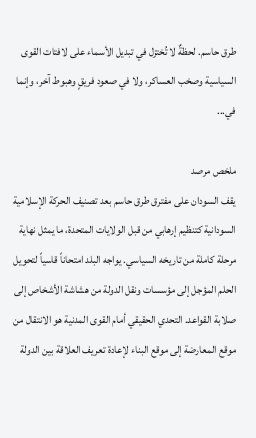طرق حاسم. لحظةٌ لا تُختزل في تبديل الأسماء على لافتات القوى السياسية وصخب العساكر، ولا في صعود فريقٍ وهبوط آخر، وإنما في...

ملخص مرصد
يقف السودان على مفترق طرق حاسم بعد تصنيف الحركة الإسلامية السودانية كتنظيم إرهابي من قبل الولايات المتحدة، ما يمثل نهاية مرحلة كاملة من تاريخه السياسي. يواجه البلد امتحاناً قاسياً لتحويل الحلم المؤجل إلى مؤسسات ونقل الدولة من هشاشة الأشخاص إلى صلابة القواعد. التحدي الحقيقي أمام القوى المدنية هو الانتقال من موقع المعارضة إلى موقع البناء لإعادة تعريف العلاقة بين الدولة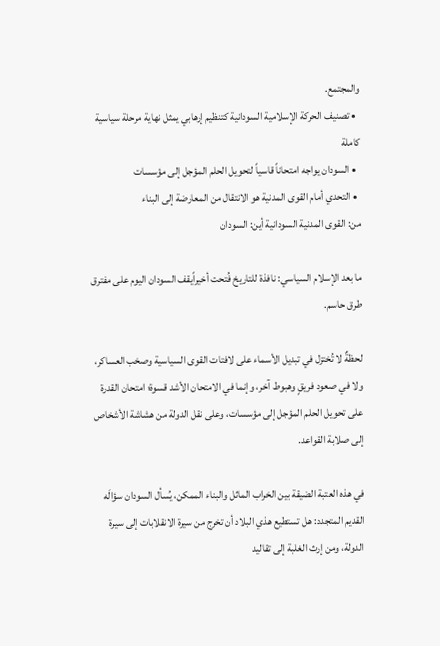والمجتمع.
  • تصنيف الحركة الإسلامية السودانية كتنظيم إرهابي يمثل نهاية مرحلة سياسية كاملة
  • السودان يواجه امتحاناً قاسياً لتحويل الحلم المؤجل إلى مؤسسات
  • التحدي أمام القوى المدنية هو الانتقال من المعارضة إلى البناء
من: القوى المدنية السودانية أين: السودان

ما بعد الإسلام السياسي: نافذة للتاريخ فُتحت أخيراًيقف السودان اليوم على مفترق طرق حاسم.

لحظةٌ لا تُختزل في تبديل الأسماء على لافتات القوى السياسية وصخب العساكر، ولا في صعود فريقٍ وهبوط آخر، وإنما في الامتحان الأشد قسوة؛ امتحان القدرة على تحويل الحلم المؤجل إلى مؤسسات، وعلى نقل الدولة من هشاشة الأشخاص إلى صلابة القواعد.

في هذه العتبة الضيقة بين الخراب الماثل والبناء الممكن، يُسأل السودان سؤالَه القديم المتجدد: هل تستطيع هذي البلاد أن تخرج من سيرة الانقلابات إلى سيرة الدولة، ومن إرث الغلبة إلى تقاليد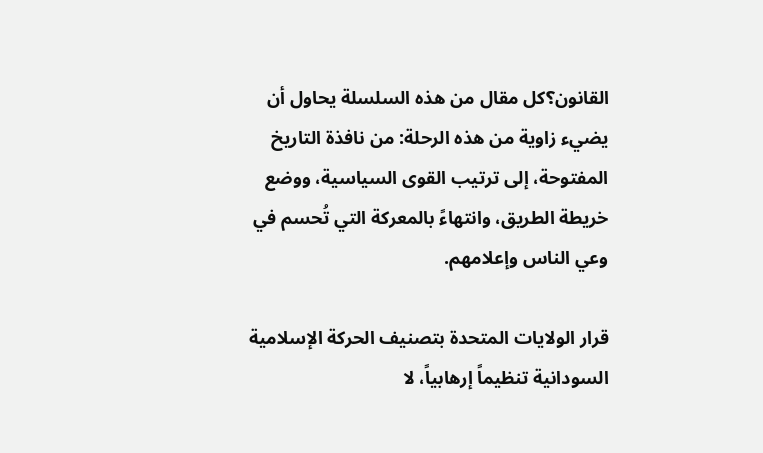القانون؟كل مقال من هذه السلسلة يحاول أن يضيء زاوية من هذه الرحلة: من نافذة التاريخ المفتوحة، إلى ترتيب القوى السياسية، ووضع خريطة الطريق، وانتهاءً بالمعركة التي تُحسم في وعي الناس وإعلامهم.

قرار الولايات المتحدة بتصنيف الحركة الإسلامية السودانية تنظيماً إرهابياً، لا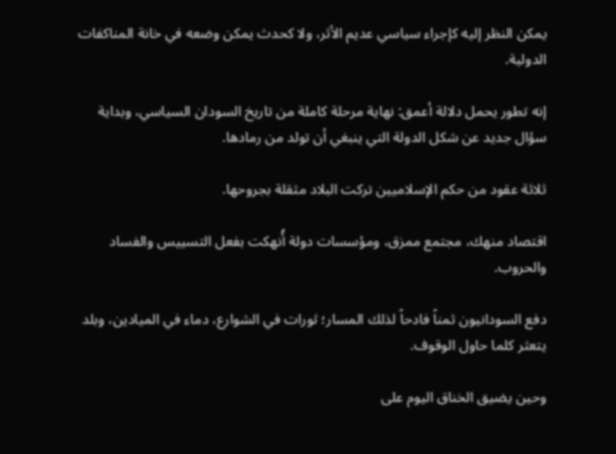يمكن النظر إليه كإجراء سياسي عديم الأثر، ولا كحدث يمكن وضعه في خانة المناكفات الدولية.

إنه تطور يحمل دلالة أعمق: نهاية مرحلة كاملة من تاريخ السودان السياسي، وبداية سؤال جديد عن شكل الدولة التي ينبغي أن تولد من رمادها.

ثلاثة عقود من حكم الإسلاميين تركت البلاد مثقلة بجروحها.

اقتصاد منهك، مجتمع ممزق، ومؤسسات دولة أُنهكت بفعل التسييس والفساد والحروب.

دفع السودانيون ثمناً فادحاً لذلك المسار؛ ثورات في الشوارع، دماء في الميادين، وبلد يتعثر كلما حاول الوقوف.

وحين يضيق الخناق اليوم على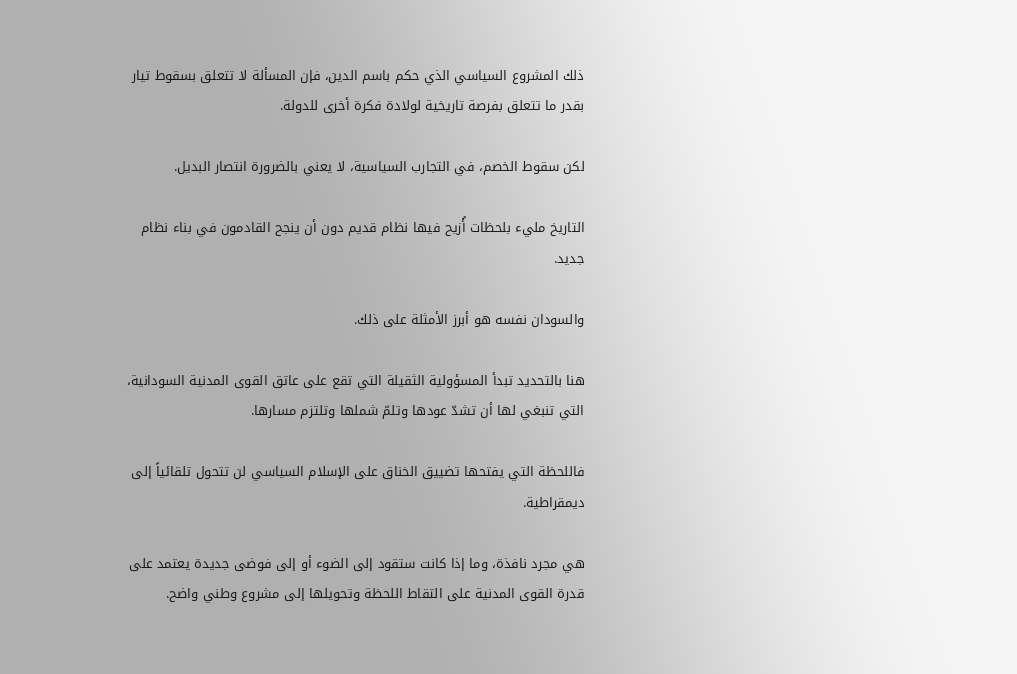ذلك المشروع السياسي الذي حكم باسم الدين، فإن المسألة لا تتعلق بسقوط تيار بقدر ما تتعلق بفرصة تاريخية لولادة فكرة أخرى للدولة.

لكن سقوط الخصم، في التجارب السياسية، لا يعني بالضرورة انتصار البديل.

التاريخ مليء بلحظات أُزيح فيها نظام قديم دون أن ينجح القادمون في بناء نظام جديد.

والسودان نفسه هو أبرز الأمثلة على ذلك.

هنا بالتحديد تبدأ المسؤولية الثقيلة التي تقع على عاتق القوى المدنية السودانية، التي تنبغي لها أن تشدّ عودها وتلمّ شملها وتلتزم مسارها.

فاللحظة التي يفتحها تضييق الخناق على الإسلام السياسي لن تتحول تلقائياً إلى ديمقراطية.

هي مجرد نافذة، وما إذا كانت ستقود إلى الضوء أو إلى فوضى جديدة يعتمد على قدرة القوى المدنية على التقاط اللحظة وتحويلها إلى مشروع وطني واضح.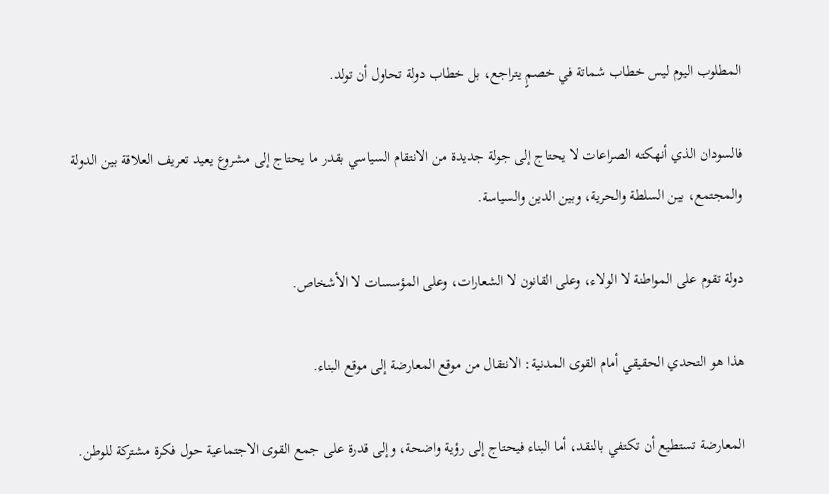المطلوب اليوم ليس خطاب شماتة في خصمٍ يتراجع، بل خطاب دولة تحاول أن تولد.

فالسودان الذي أنهكته الصراعات لا يحتاج إلى جولة جديدة من الانتقام السياسي بقدر ما يحتاج إلى مشروع يعيد تعريف العلاقة بين الدولة والمجتمع، بين السلطة والحرية، وبين الدين والسياسة.

دولة تقوم على المواطنة لا الولاء، وعلى القانون لا الشعارات، وعلى المؤسسات لا الأشخاص.

هذا هو التحدي الحقيقي أمام القوى المدنية: الانتقال من موقع المعارضة إلى موقع البناء.

المعارضة تستطيع أن تكتفي بالنقد، أما البناء فيحتاج إلى رؤية واضحة، وإلى قدرة على جمع القوى الاجتماعية حول فكرة مشتركة للوطن.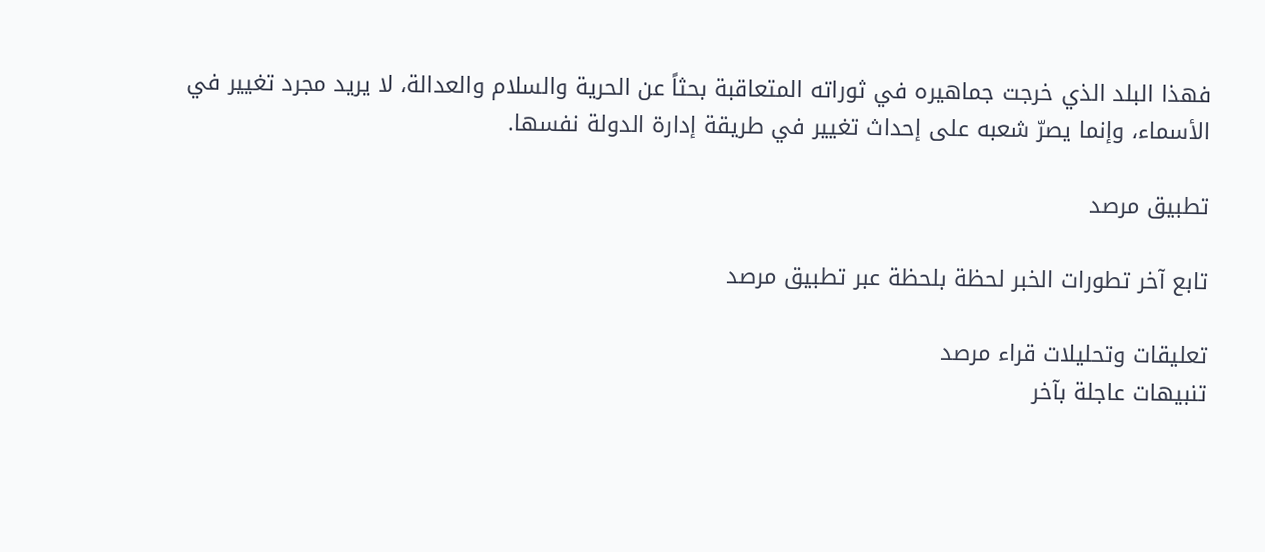فهذا البلد الذي خرجت جماهيره في ثوراته المتعاقبة بحثاً عن الحرية والسلام والعدالة، لا يريد مجرد تغيير في الأسماء، وإنما يصرّ شعبه على إحداث تغيير في طريقة إدارة الدولة نفسها.

تطبيق مرصد

تابع آخر تطورات الخبر لحظة بلحظة عبر تطبيق مرصد

تعليقات وتحليلات قراء مرصد
تنبيهات عاجلة بآخر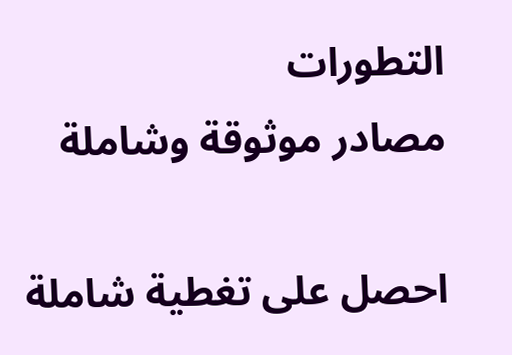التطورات
مصادر موثوقة وشاملة

احصل على تغطية شاملة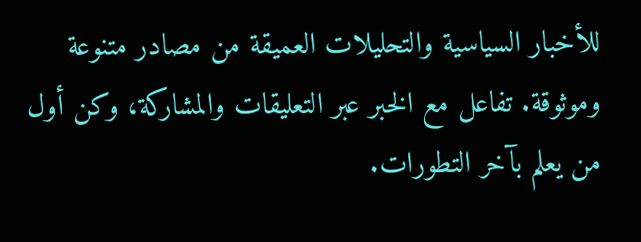للأخبار السياسية والتحليلات العميقة من مصادر متنوعة وموثوقة. تفاعل مع الخبر عبر التعليقات والمشاركة، وكن أول من يعلم بآخر التطورات.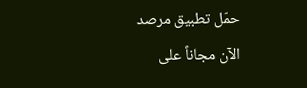حمّل تطبيق مرصد الآن مجاناً على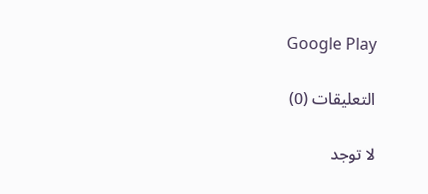Google Play

التعليقات (0)

لا توجد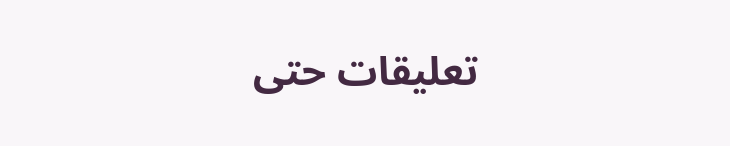تعليقات حتى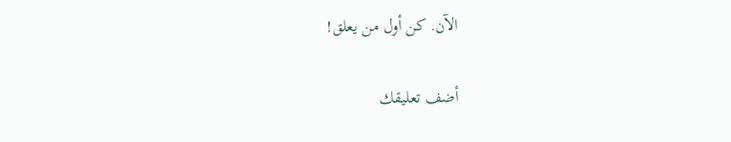الآن. كن أول من يعلق!

أضف تعليقك